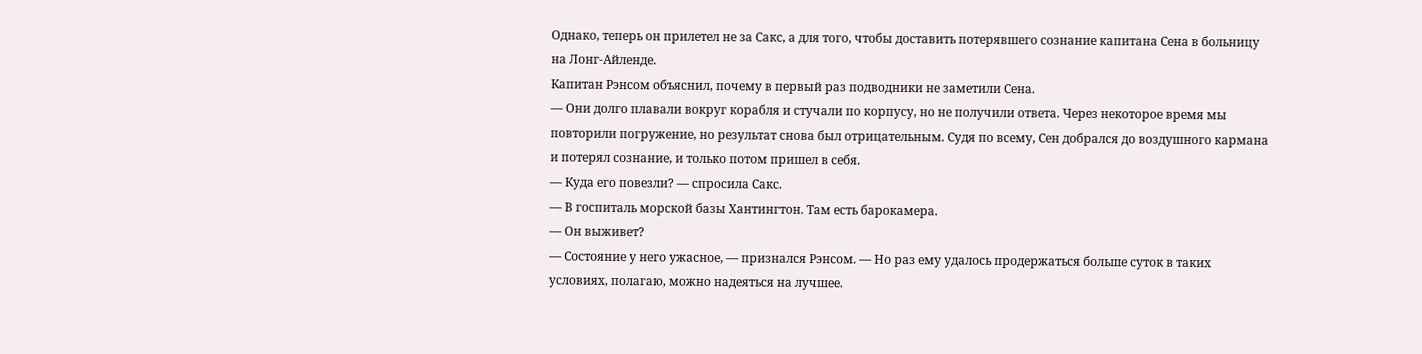Однако, теперь он прилетел не за Сакс, а для того, чтобы доставить потерявшего сознание капитана Сена в больницу на Лонг-Айленде.
Капитан Рэнсом объяснил, почему в первый раз подводники не заметили Сена.
— Они долго плавали вокруг корабля и стучали по корпусу, но не получили ответа. Через некоторое время мы повторили погружение, но результат снова был отрицательным. Судя по всему, Сен добрался до воздушного кармана и потерял сознание, и только потом пришел в себя.
— Куда его повезли? — спросила Сакс.
— В госпиталь морской базы Хантингтон. Там есть барокамера.
— Он выживет?
— Состояние у него ужасное, — признался Рэнсом. — Но раз ему удалось продержаться больше суток в таких условиях, полагаю, можно надеяться на лучшее.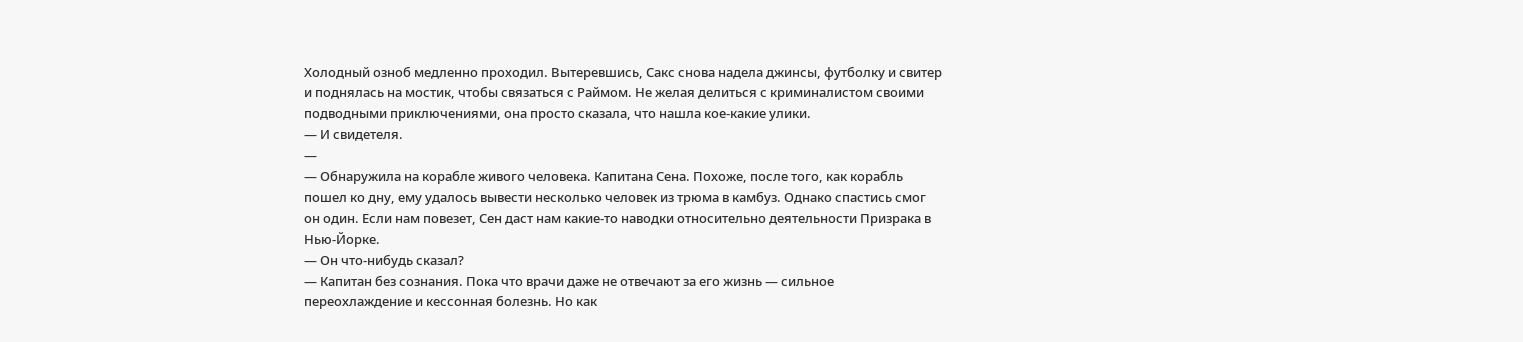Холодный озноб медленно проходил. Вытеревшись, Сакс снова надела джинсы, футболку и свитер и поднялась на мостик, чтобы связаться с Раймом. Не желая делиться с криминалистом своими подводными приключениями, она просто сказала, что нашла кое-какие улики.
— И свидетеля.
—
— Обнаружила на корабле живого человека. Капитана Сена. Похоже, после того, как корабль пошел ко дну, ему удалось вывести несколько человек из трюма в камбуз. Однако спастись смог он один. Если нам повезет, Сен даст нам какие-то наводки относительно деятельности Призрака в Нью-Йорке.
— Он что-нибудь сказал?
— Капитан без сознания. Пока что врачи даже не отвечают за его жизнь — сильное переохлаждение и кессонная болезнь. Но как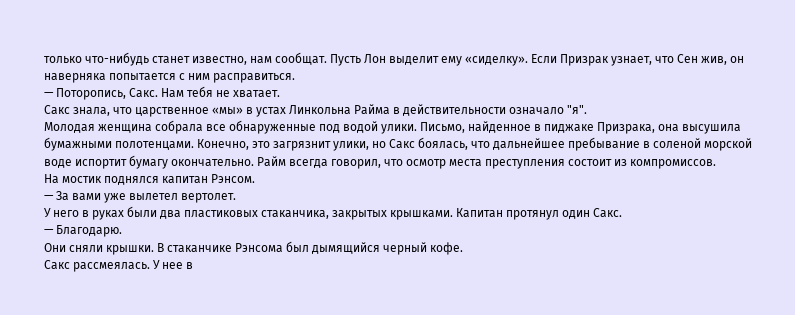только что-нибудь станет известно, нам сообщат. Пусть Лон выделит ему «сиделку». Если Призрак узнает, что Сен жив, он наверняка попытается с ним расправиться.
— Поторопись, Сакс. Нам тебя не хватает.
Сакс знала, что царственное «мы» в устах Линкольна Райма в действительности означало "я".
Молодая женщина собрала все обнаруженные под водой улики. Письмо, найденное в пиджаке Призрака, она высушила бумажными полотенцами. Конечно, это загрязнит улики, но Сакс боялась, что дальнейшее пребывание в соленой морской воде испортит бумагу окончательно. Райм всегда говорил, что осмотр места преступления состоит из компромиссов.
На мостик поднялся капитан Рэнсом.
— За вами уже вылетел вертолет.
У него в руках были два пластиковых стаканчика, закрытых крышками. Капитан протянул один Сакс.
— Благодарю.
Они сняли крышки. В стаканчике Рэнсома был дымящийся черный кофе.
Сакс рассмеялась. У нее в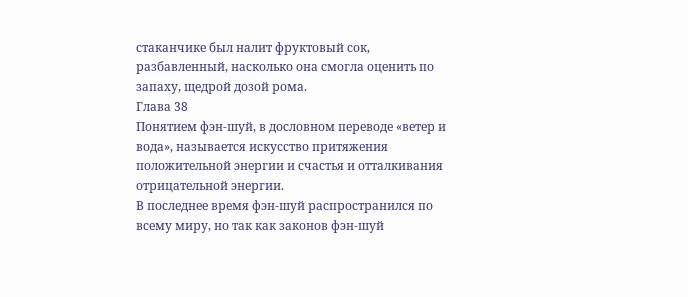стаканчике был налит фруктовый сок, разбавленный, насколько она смогла оценить по запаху, щедрой дозой рома.
Глава 38
Понятием фэн-шуй, в дословном переводе «ветер и вода», называется искусство притяжения положительной энергии и счастья и отталкивания отрицательной энергии.
В последнее время фэн-шуй распространился по всему миру, но так как законов фэн-шуй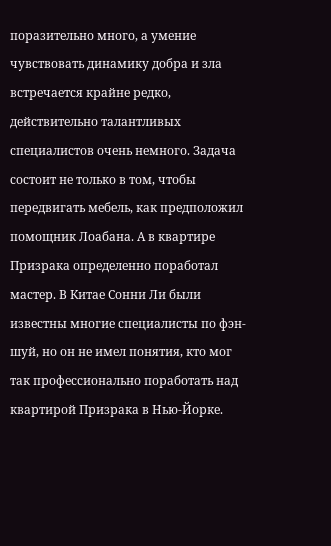поразительно много, а умение чувствовать динамику добра и зла встречается крайне редко, действительно талантливых специалистов очень немного. Задача состоит не только в том, чтобы передвигать мебель, как предположил помощник Лоабана. А в квартире Призрака определенно поработал мастер. В Китае Сонни Ли были известны многие специалисты по фэн-шуй, но он не имел понятия, кто мог так профессионально поработать над квартирой Призрака в Нью-Йорке.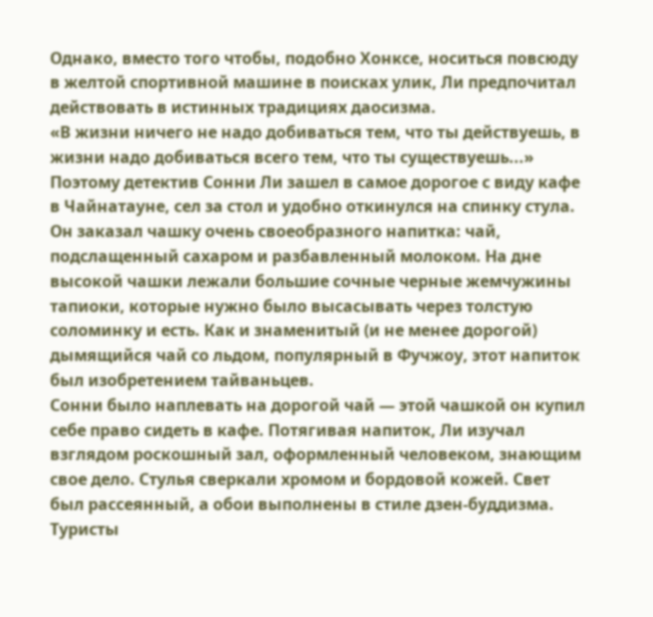Однако, вместо того чтобы, подобно Хонксе, носиться повсюду в желтой спортивной машине в поисках улик, Ли предпочитал действовать в истинных традициях даосизма.
«В жизни ничего не надо добиваться тем, что ты действуешь, в жизни надо добиваться всего тем, что ты существуешь...»
Поэтому детектив Сонни Ли зашел в самое дорогое с виду кафе в Чайнатауне, сел за стол и удобно откинулся на спинку стула. Он заказал чашку очень своеобразного напитка: чай, подслащенный сахаром и разбавленный молоком. На дне высокой чашки лежали большие сочные черные жемчужины тапиоки, которые нужно было высасывать через толстую соломинку и есть. Как и знаменитый (и не менее дорогой) дымящийся чай со льдом, популярный в Фучжоу, этот напиток был изобретением тайваньцев.
Сонни было наплевать на дорогой чай — этой чашкой он купил себе право сидеть в кафе. Потягивая напиток, Ли изучал взглядом роскошный зал, оформленный человеком, знающим свое дело. Стулья сверкали хромом и бордовой кожей. Свет был рассеянный, а обои выполнены в стиле дзен-буддизма. Туристы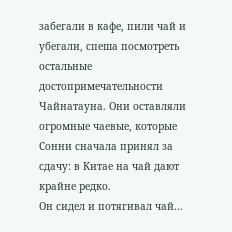забегали в кафе, пили чай и убегали, спеша посмотреть остальные достопримечательности Чайнатауна. Они оставляли огромные чаевые, которые Сонни сначала принял за сдачу: в Китае на чай дают крайне редко.
Он сидел и потягивал чай...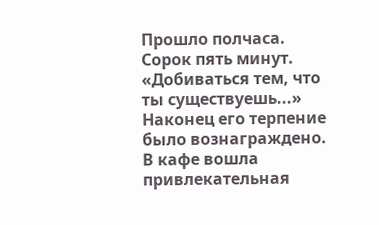Прошло полчаса. Сорок пять минут. «Добиваться тем, что ты существуешь...»
Наконец его терпение было вознаграждено. В кафе вошла привлекательная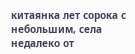китаянка лет сорока с небольшим, села недалеко от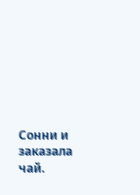Сонни и заказала чай.